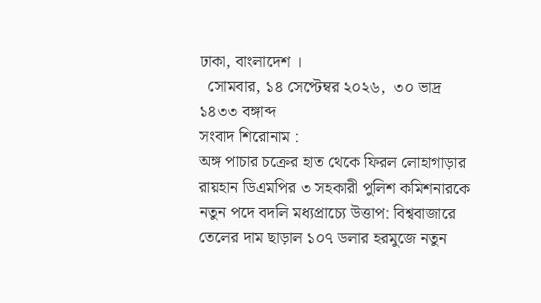ঢাকা, বাংলাদেশ ।
  সোমবার, ১৪ সেপ্টেম্বর ২০২৬,  ৩০ ভাদ্র ১৪৩৩ বঙ্গাব্দ
সংবাদ শিরোনাম :
অঙ্গ পাচার চক্রের হাত থেকে ফিরল লোহাগাড়ার রায়হান ডিএমপির ৩ সহকারী পুলিশ কমিশনারকে নতুন পদে বদলি মধ্যপ্রাচ্যে উত্তাপ: বিশ্ববাজারে তেলের দাম ছাড়াল ১০৭ ডলার হরমুজে নতুন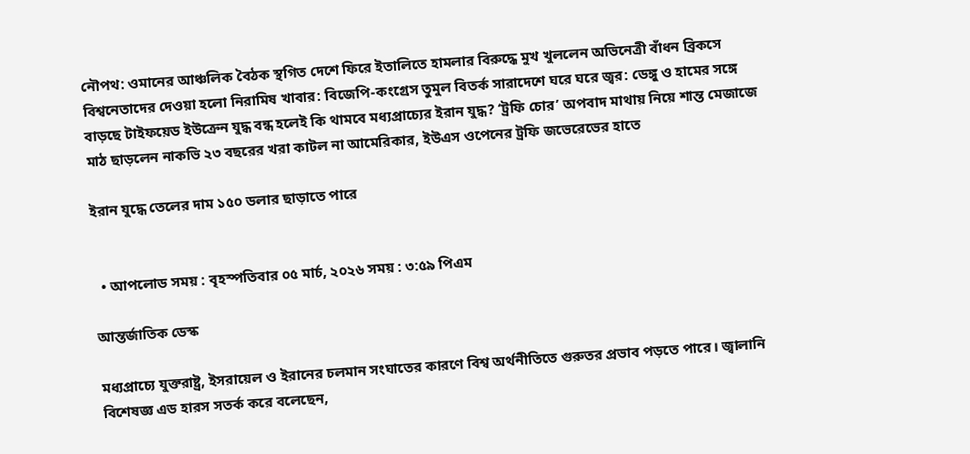নৌপথ: ওমানের আঞ্চলিক বৈঠক স্থগিত দেশে ফিরে ইতালিতে হামলার বিরুদ্ধে মুখ খুললেন অভিনেত্রী বাঁধন ব্রিকসে বিশ্বনেতাদের দেওয়া হলো নিরামিষ খাবার: বিজেপি-কংগ্রেস তুমুল বিতর্ক সারাদেশে ঘরে ঘরে জ্বর: ডেঙ্গু ও হামের সঙ্গে বাড়ছে টাইফয়েড ইউক্রেন যুদ্ধ বন্ধ হলেই কি থামবে মধ্যপ্রাচ্যের ইরান যুদ্ধ? ‘ট্রফি চোর’ অপবাদ মাথায় নিয়ে শান্ত মেজাজে মাঠ ছাড়লেন নাকভি ২৩ বছরের খরা কাটল না আমেরিকার, ইউএস ওপেনের ট্রফি জভেরেভের হাতে

ইরান যুদ্ধে তেলের দাম ১৫০ ডলার ছাড়াতে পারে


  • আপলোড সময় : বৃহস্পতিবার ০৫ মার্চ, ২০২৬ সময় : ৩:৫৯ পিএম

আন্তর্জাতিক ডেস্ক

মধ্যপ্রাচ্যে যুক্তরাষ্ট্র, ইসরায়েল ও ইরানের চলমান সংঘাতের কারণে বিশ্ব অর্থনীতিতে গুরুতর প্রভাব পড়তে পারে। জ্বালানি বিশেষজ্ঞ এড হারস সতর্ক করে বলেছেন,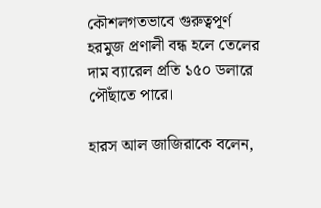কৌশলগতভাবে গুরুত্বপূর্ণ হরমুজ প্রণালী বন্ধ হলে তেলের দাম ব্যারেল প্রতি ১৫০ ডলারে পৌঁছাতে পারে।

হারস আল জাজিরাকে বলেন,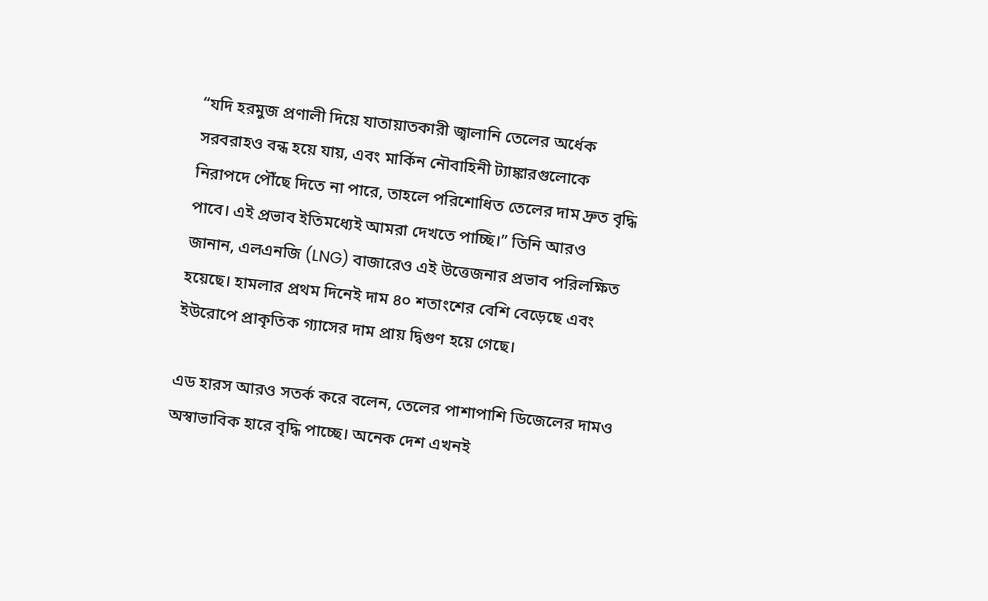“যদি হরমুজ প্রণালী দিয়ে যাতায়াতকারী জ্বালানি তেলের অর্ধেক সরবরাহও বন্ধ হয়ে যায়, এবং মার্কিন নৌবাহিনী ট্যাঙ্কারগুলোকে নিরাপদে পৌঁছে দিতে না পারে, তাহলে পরিশোধিত তেলের দাম দ্রুত বৃদ্ধি পাবে। এই প্রভাব ইতিমধ্যেই আমরা দেখতে পাচ্ছি।” তিনি আরও জানান, এলএনজি (LNG) বাজারেও এই উত্তেজনার প্রভাব পরিলক্ষিত হয়েছে। হামলার প্রথম দিনেই দাম ৪০ শতাংশের বেশি বেড়েছে এবং ইউরোপে প্রাকৃতিক গ্যাসের দাম প্রায় দ্বিগুণ হয়ে গেছে।

এড হারস আরও সতর্ক করে বলেন, তেলের পাশাপাশি ডিজেলের দামও অস্বাভাবিক হারে বৃদ্ধি পাচ্ছে। অনেক দেশ এখনই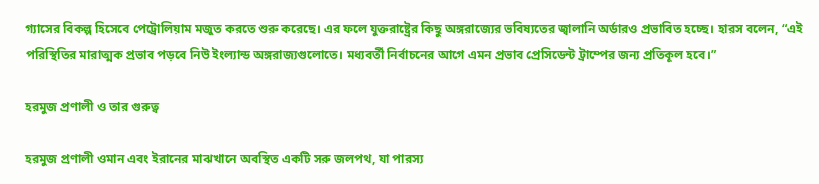গ্যাসের বিকল্প হিসেবে পেট্রোলিয়াম মজুত করতে শুরু করেছে। এর ফলে যুক্তরাষ্ট্রের কিছু অঙ্গরাজ্যের ভবিষ্যতের জ্বালানি অর্ডারও প্রভাবিত হচ্ছে। হারস বলেন, “এই পরিস্থিতির মারাত্মক প্রভাব পড়বে নিউ ইংল্যান্ড অঙ্গরাজ্যগুলোতে। মধ্যবর্তী নির্বাচনের আগে এমন প্রভাব প্রেসিডেন্ট ট্রাম্পের জন্য প্রতিকূল হবে।”

হরমুজ প্রণালী ও তার গুরুত্ব

হরমুজ প্রণালী ওমান এবং ইরানের মাঝখানে অবস্থিত একটি সরু জলপথ, যা পারস্য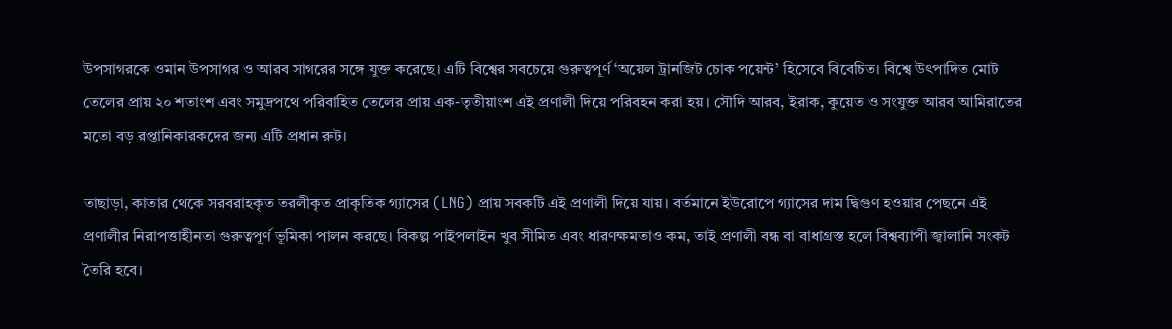উপসাগরকে ওমান উপসাগর ও আরব সাগরের সঙ্গে যুক্ত করেছে। এটি বিশ্বের সবচেয়ে গুরুত্বপূর্ণ ‘অয়েল ট্রানজিট চোক পয়েন্ট’ হিসেবে বিবেচিত। বিশ্বে উৎপাদিত মোট তেলের প্রায় ২০ শতাংশ এবং সমুদ্রপথে পরিবাহিত তেলের প্রায় এক-তৃতীয়াংশ এই প্রণালী দিয়ে পরিবহন করা হয়। সৌদি আরব, ইরাক, কুয়েত ও সংযুক্ত আরব আমিরাতের মতো বড় রপ্তানিকারকদের জন্য এটি প্রধান রুট।

তাছাড়া, কাতার থেকে সরবরাহকৃত তরলীকৃত প্রাকৃতিক গ্যাসের (LNG) প্রায় সবকটি এই প্রণালী দিয়ে যায়। বর্তমানে ইউরোপে গ্যাসের দাম দ্বিগুণ হওয়ার পেছনে এই প্রণালীর নিরাপত্তাহীনতা গুরুত্বপূর্ণ ভূমিকা পালন করছে। বিকল্প পাইপলাইন খুব সীমিত এবং ধারণক্ষমতাও কম, তাই প্রণালী বন্ধ বা বাধাগ্রস্ত হলে বিশ্বব্যাপী জ্বালানি সংকট তৈরি হবে।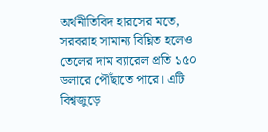অর্থনীতিবিদ হারসের মতে, সরবরাহ সামান্য বিঘ্নিত হলেও তেলের দাম ব্যারেল প্রতি ১৫০ ডলারে পৌঁছাতে পারে। এটি বিশ্বজুড়ে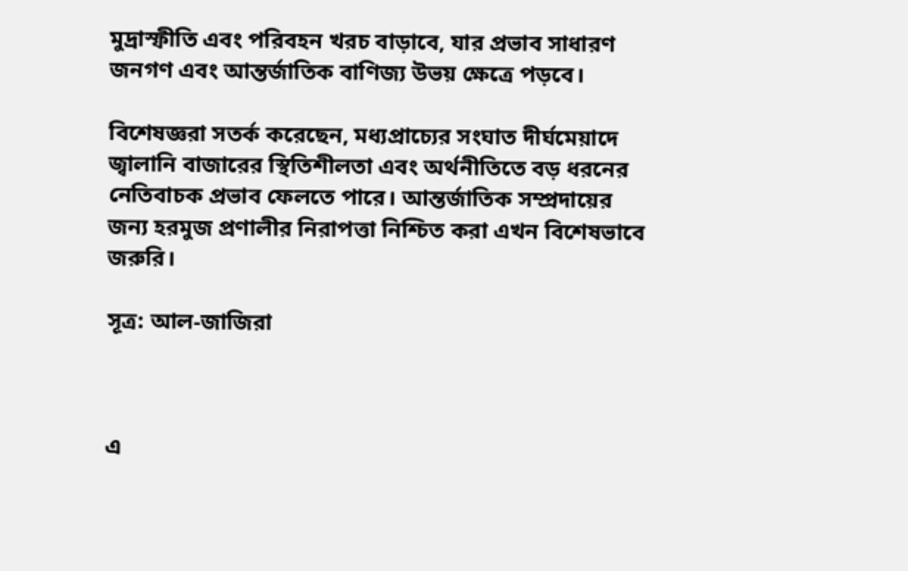মুদ্রাস্ফীতি এবং পরিবহন খরচ বাড়াবে, যার প্রভাব সাধারণ জনগণ এবং আন্তর্জাতিক বাণিজ্য উভয় ক্ষেত্রে পড়বে।

বিশেষজ্ঞরা সতর্ক করেছেন, মধ্যপ্রাচ্যের সংঘাত দীর্ঘমেয়াদে জ্বালানি বাজারের স্থিতিশীলতা এবং অর্থনীতিতে বড় ধরনের নেতিবাচক প্রভাব ফেলতে পারে। আন্তর্জাতিক সম্প্রদায়ের জন্য হরমুজ প্রণালীর নিরাপত্তা নিশ্চিত করা এখন বিশেষভাবে জরুরি।

সূত্র: আল-জাজিরা



এ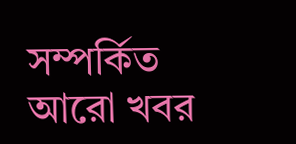সম্পর্কিত আরো খবর